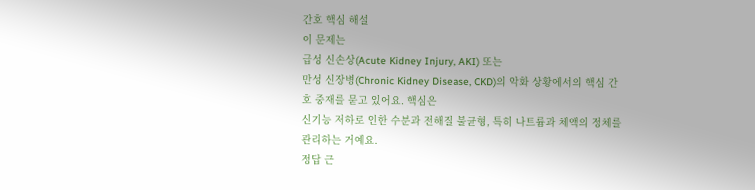간호 핵심 해설
이 문제는
급성 신손상(Acute Kidney Injury, AKI) 또는
만성 신장병(Chronic Kidney Disease, CKD)의 악화 상황에서의 핵심 간호 중재를 묻고 있어요. 핵심은
신기능 저하로 인한 수분과 전해질 불균형, 특히 나트륨과 체액의 정체를 관리하는 거예요.
정답 근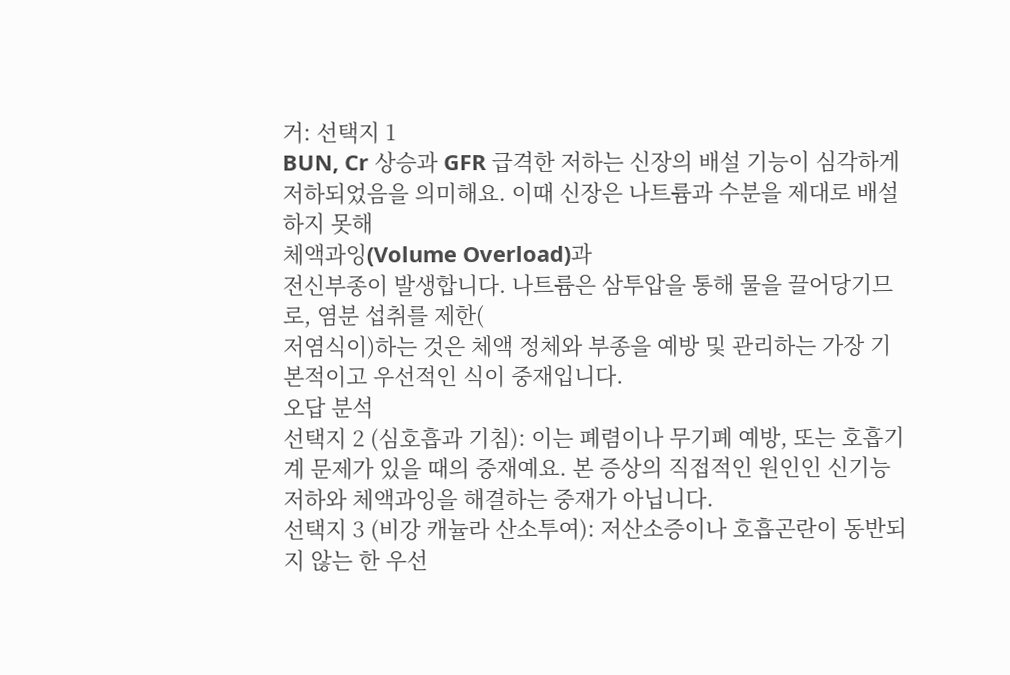거: 선택지 1
BUN, Cr 상승과 GFR 급격한 저하는 신장의 배설 기능이 심각하게 저하되었음을 의미해요. 이때 신장은 나트륨과 수분을 제대로 배설하지 못해
체액과잉(Volume Overload)과
전신부종이 발생합니다. 나트륨은 삼투압을 통해 물을 끌어당기므로, 염분 섭취를 제한(
저염식이)하는 것은 체액 정체와 부종을 예방 및 관리하는 가장 기본적이고 우선적인 식이 중재입니다.
오답 분석
선택지 2 (심호흡과 기침): 이는 폐렴이나 무기폐 예방, 또는 호흡기계 문제가 있을 때의 중재예요. 본 증상의 직접적인 원인인 신기능 저하와 체액과잉을 해결하는 중재가 아닙니다.
선택지 3 (비강 캐뉼라 산소투여): 저산소증이나 호흡곤란이 동반되지 않는 한 우선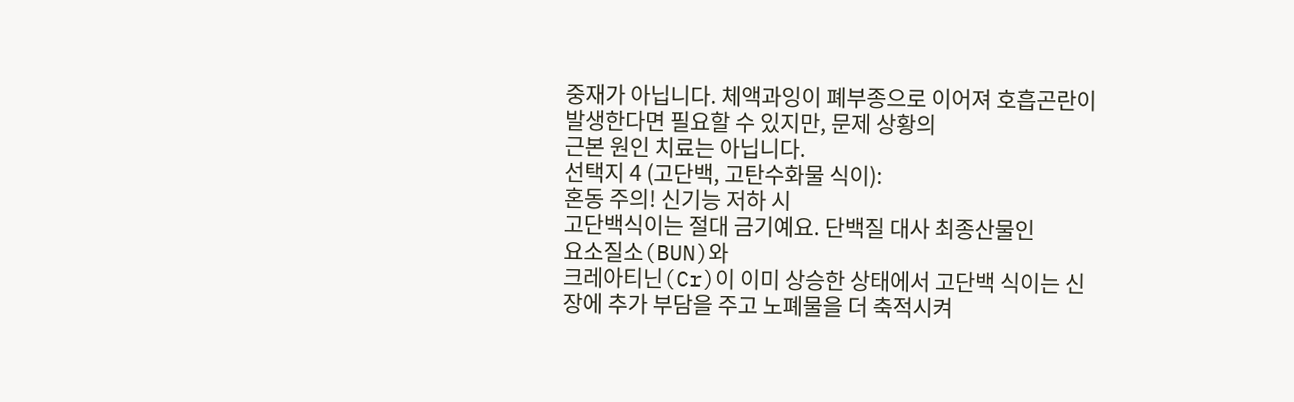중재가 아닙니다. 체액과잉이 폐부종으로 이어져 호흡곤란이 발생한다면 필요할 수 있지만, 문제 상황의
근본 원인 치료는 아닙니다.
선택지 4 (고단백, 고탄수화물 식이):
혼동 주의! 신기능 저하 시
고단백식이는 절대 금기예요. 단백질 대사 최종산물인
요소질소(BUN)와
크레아티닌(Cr)이 이미 상승한 상태에서 고단백 식이는 신장에 추가 부담을 주고 노폐물을 더 축적시켜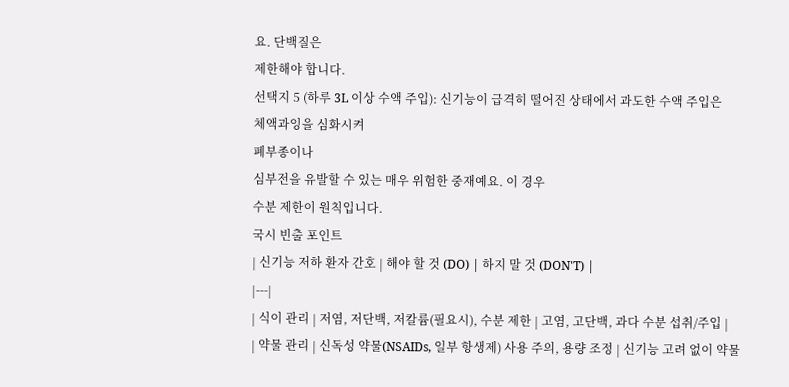요. 단백질은
제한해야 합니다.
선택지 5 (하루 3L 이상 수액 주입): 신기능이 급격히 떨어진 상태에서 과도한 수액 주입은
체액과잉을 심화시켜
폐부종이나
심부전을 유발할 수 있는 매우 위험한 중재예요. 이 경우
수분 제한이 원칙입니다.
국시 빈출 포인트
| 신기능 저하 환자 간호 | 해야 할 것 (DO) | 하지 말 것 (DON'T) |
|---|
| 식이 관리 | 저염, 저단백, 저칼륨(필요시), 수분 제한 | 고염, 고단백, 과다 수분 섭취/주입 |
| 약물 관리 | 신독성 약물(NSAIDs, 일부 항생제) 사용 주의, 용량 조정 | 신기능 고려 없이 약물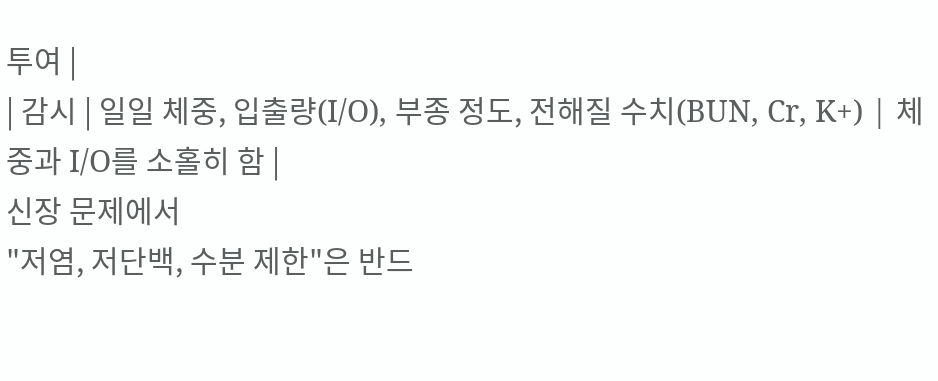투여 |
| 감시 | 일일 체중, 입출량(I/O), 부종 정도, 전해질 수치(BUN, Cr, K+) | 체중과 I/O를 소홀히 함 |
신장 문제에서
"저염, 저단백, 수분 제한"은 반드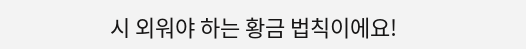시 외워야 하는 황금 법칙이에요!